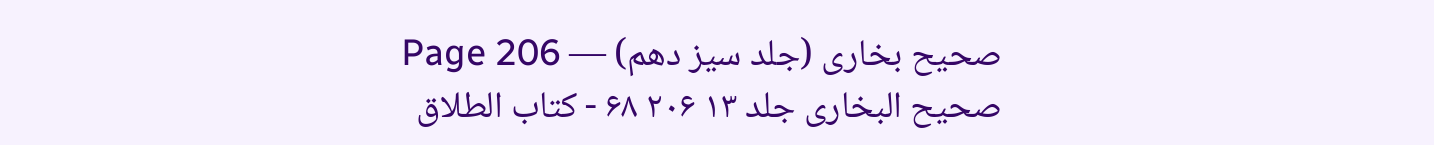صحیح بخاری (جلد سیز دھم) — Page 206
صحیح البخاری جلد ۱۳ ۲۰۶ ۶۸ - كتاب الطلاق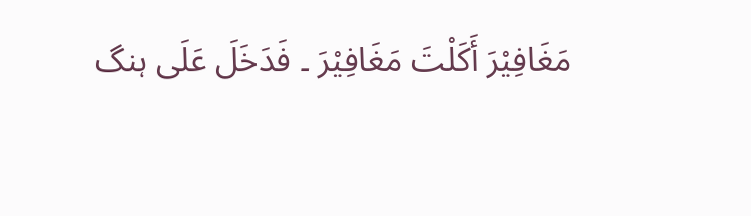مَغَافِيْرَ أَكَلْتَ مَغَافِيْرَ ۔ فَدَخَلَ عَلَى ہنگ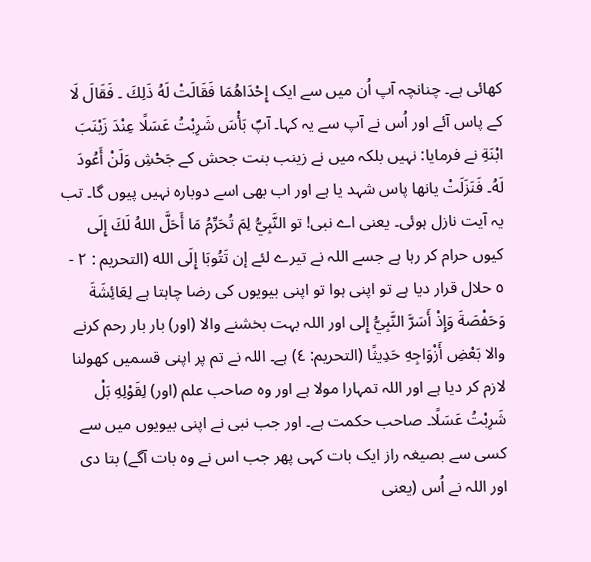کھائی ہے۔ چنانچہ آپ اُن میں سے ایک إِحْدَاهُمَا فَقَالَتْ لَهُ ذَلِكَ ۔ فَقَالَ لَا کے پاس آئے اور اُس نے آپ سے یہ کہا۔ آپؐ بَأْسَ شَرِبْتُ عَسَلًا عِنْدَ زَيْنَبَ ابْنَةِ نے فرمایا: نہیں بلکہ میں نے زینب بنت جحش کے جَحْشِ وَلَنْ أَعُودَ لَهُ۔ فَنَزَلَتْ يانها پاس شہد یا ہے اور اب بھی اسے دوبارہ نہیں پیوں گا۔ تب یہ آیت نازل ہوئی۔ یعنی اے نبی! تو النَّبِيُّ لِمَ تُحَرِّمُ مَا أَحَلَّ اللهُ لَكَ إِلَی کیوں حرام کر رہا ہے جسے اللہ نے تیرے لئے إن تَتُوبَا إِلَى الله (التحریم : ٢ - ٥ حلال قرار دیا ہے تو اپنی ہوا تو اپنی بیویوں کی رضا چاہتا ہے لِعَائِشَةَ وَحَفْصَةَ وَإِذْ أَسَرَّ النَّبِيُّ إِلى اور اللہ بہت بخشنے والا (اور) بار بار رحم کرنے والا بَعْضِ أَزْوَاجِهِ حَدِيثًا (التحریم: ٤) ہے۔ اللہ نے تم پر اپنی قسمیں کھولنا لازم کر دیا ہے اور اللہ تمہارا مولا ہے اور وہ صاحب علم (اور) لِقَوْلِهِ بَلْ شَرِبْتُ عَسَلًا۔ صاحب حکمت ہے۔ اور جب نبی نے اپنی بیویوں میں سے کسی سے بصیغہ راز ایک بات کہی پھر جب اس نے وہ بات آگے) بتا دی اور اللہ نے اُس (یعنی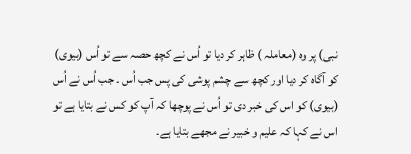نبی) پر وہ (معاملہ ) ظاہر کر دیا تو اُس نے کچھ حصہ سے تو اُس (بیوی) کو آگاہ کر دیا اور کچھ سے چشم پوشی کی پس جب اُس ۔ جب اُس نے اُس (بیوی) کو اس کی خبر دی تو اُس نے پوچھا کہ آپ کو کس نے بتایا ہے تو اس نے کہا کہ علیم و خبیر نے مجھے بتایا ہے۔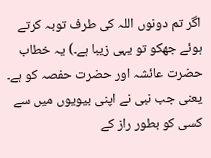اگر تم دونوں اللہ کی طرف توبہ کرتے ہوئے جھکو تو یہی زیبا ہے۔) یہ خطاب حضرت عائشہ اور حضرت حفصہ کو ہے۔ یعنی جب نبی نے اپنی بیویوں میں سے کسی کو بطور راز کے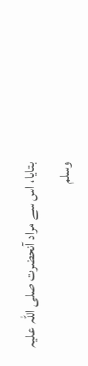بتایا، اس سے مراد آنحضرت صلی اللہ علیہ وسلم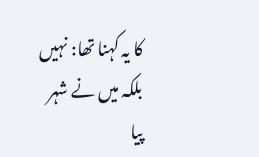کا یہ کہنا تھا: نہیں بلکہ میں نے شہر پیا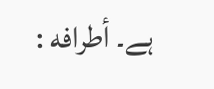ہے۔ أطرافه :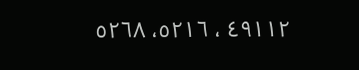٤٩١۱۲ ، ٥٢١٦، ٥٢٦٨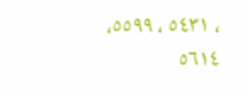، ٥٤٣١ ، ٥٥٩٩، ٥٦١٤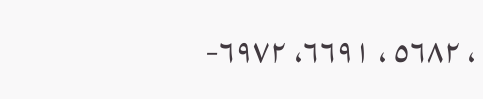، ٥٦٨٢ ، ٦٦٩١، ٦٩٧٢-